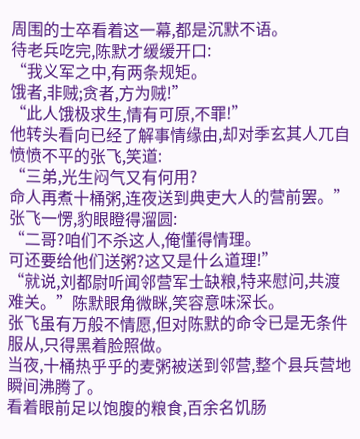周围的士卒看着这一幕,都是沉默不语。
待老兵吃完,陈默才缓缓开口:
“我义军之中,有两条规矩。
饿者,非贼;贪者,方为贼!”
“此人饿极求生,情有可原,不罪!”
他转头看向已经了解事情缘由,却对季玄其人兀自愤愤不平的张飞,笑道:
“三弟,光生闷气又有何用?
命人再煮十桶粥,连夜送到典吏大人的营前罢。”
张飞一愣,豹眼瞪得溜圆:
“二哥?咱们不杀这人,俺懂得情理。
可还要给他们送粥?这又是什么道理!”
“就说,刘都尉听闻邻营军士缺粮,特来慰问,共渡难关。”陈默眼角微眯,笑容意味深长。
张飞虽有万般不情愿,但对陈默的命令已是无条件服从,只得黑着脸照做。
当夜,十桶热乎乎的麦粥被送到邻营,整个县兵营地瞬间沸腾了。
看着眼前足以饱腹的粮食,百余名饥肠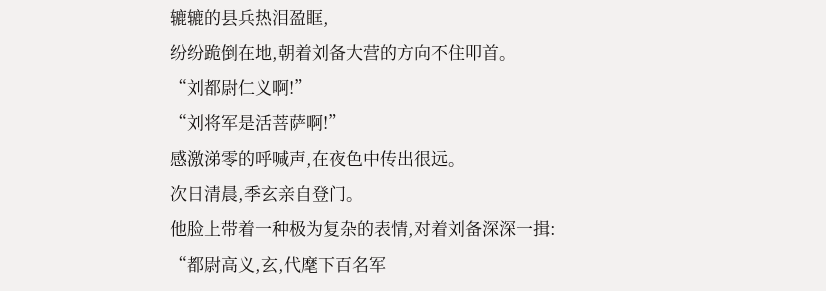辘辘的县兵热泪盈眶,
纷纷跪倒在地,朝着刘备大营的方向不住叩首。
“刘都尉仁义啊!”
“刘将军是活菩萨啊!”
感激涕零的呼喊声,在夜色中传出很远。
次日清晨,季玄亲自登门。
他脸上带着一种极为复杂的表情,对着刘备深深一揖:
“都尉高义,玄,代麾下百名军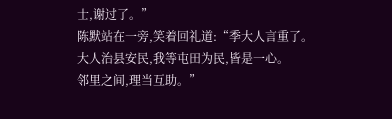士,谢过了。”
陈默站在一旁,笑着回礼道:“季大人言重了。
大人治县安民,我等屯田为民,皆是一心。
邻里之间,理当互助。”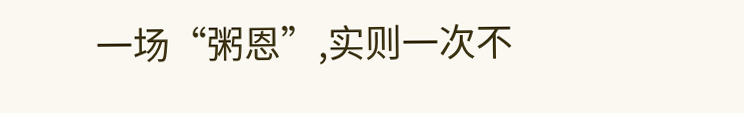一场“粥恩”,实则一次不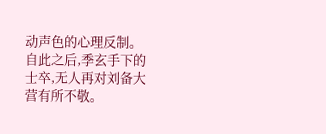动声色的心理反制。
自此之后,季玄手下的士卒,无人再对刘备大营有所不敬。